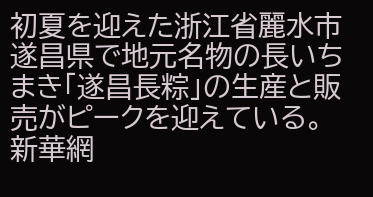初夏を迎えた浙江省麗水市遂昌県で地元名物の長いちまき「遂昌長粽」の生産と販売がピークを迎えている。新華網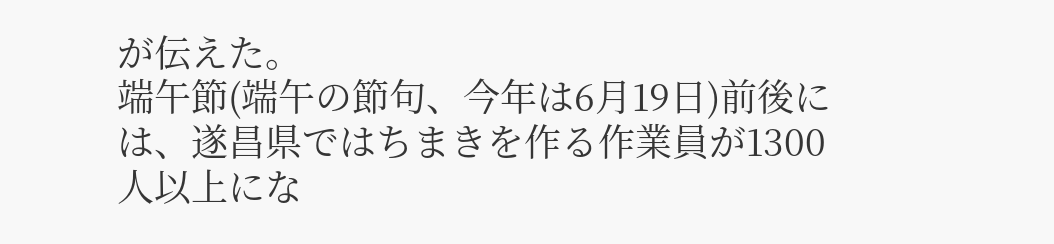が伝えた。
端午節(端午の節句、今年は6月19日)前後には、遂昌県ではちまきを作る作業員が1300人以上にな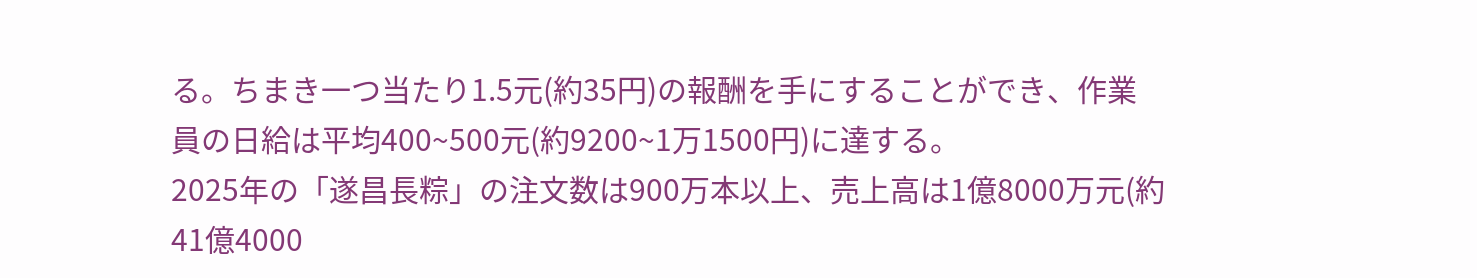る。ちまき一つ当たり1.5元(約35円)の報酬を手にすることができ、作業員の日給は平均400~500元(約9200~1万1500円)に達する。
2025年の「遂昌長粽」の注文数は900万本以上、売上高は1億8000万元(約41億4000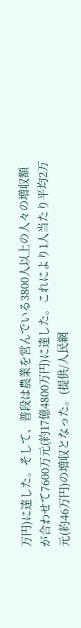万円)に達した。そして、普段は農業を営んでいる3800人以上の人々の増収額が合わせて7600万元(約17億4800万円)に達した。これにより1人当たり平均2万元(約46万円)の増収となった。(提供/人民網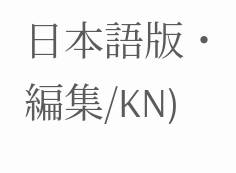日本語版・編集/KN)